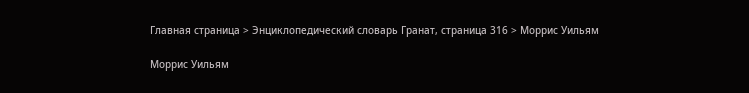Главная страница > Энциклопедический словарь Гранат, страница 316 > Моррис Уильям

Моррис Уильям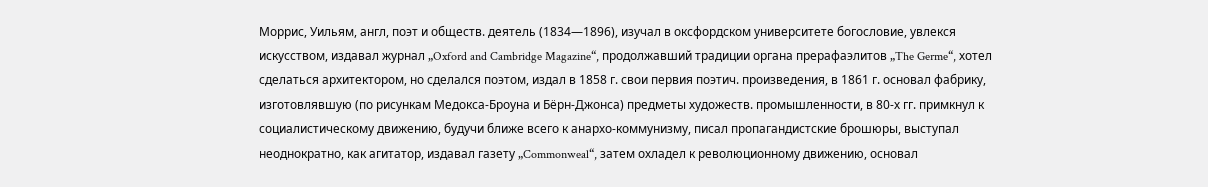Моррис, Уильям, англ, поэт и обществ. деятель (1834—1896), изучал в оксфордском университете богословие, увлекся искусством, издавал журнал „Oxford and Cambridge Magazine“, продолжавший традиции органа прерафаэлитов „The Germe“, хотел сделаться архитектором, но сделался поэтом, издал в 1858 г. свои первия поэтич. произведения, в 1861 г. основал фабрику, изготовлявшую (по рисункам Медокса-Броуна и Бёрн-Джонса) предметы художеств. промышленности, в 80-х гг. примкнул к социалистическому движению, будучи ближе всего к анархо-коммунизму, писал пропагандистские брошюры, выступал неоднократно, как агитатор, издавал газету „Commonweal“, затем охладел к революционному движению, основал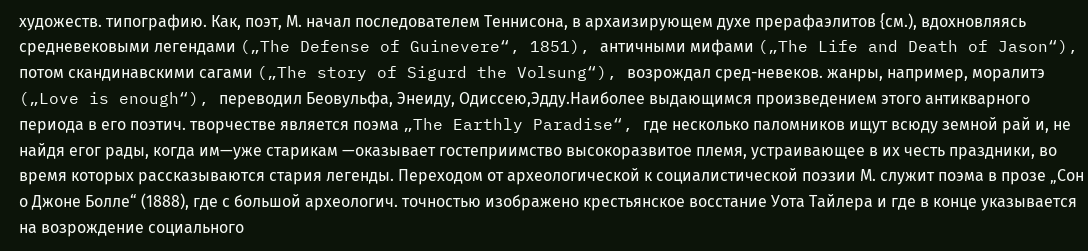художеств. типографию. Как, поэт, М. начал последователем Теннисона, в архаизирующем духе прерафаэлитов {см.), вдохновляясь средневековыми легендами („The Defense of Guinevere“, 1851), античными мифами („The Life and Death of Jason“), потом скандинавскими сагами („The story of Sigurd the Volsung“), возрождал сред-невеков. жанры, например, моралитэ („Love is enough“), переводил Беовульфа, Энеиду, Одиссею,Эдду.Наиболее выдающимся произведением этого антикварного периода в его поэтич. творчестве является поэма „The Earthly Paradise“, где несколько паломников ищут всюду земной рай и, не найдя егог рады, когда им—уже старикам —оказывает гостеприимство высокоразвитое племя, устраивающее в их честь праздники, во время которых рассказываются стария легенды. Переходом от археологической к социалистической поэзии М. служит поэма в прозе „Сон о Джоне Болле“ (1888), где с большой археологич. точностью изображено крестьянское восстание Уота Тайлера и где в конце указывается на возрождение социального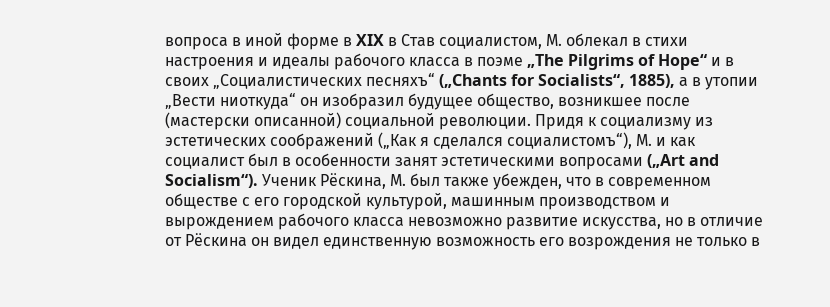вопроса в иной форме в XIX в Став социалистом, М. облекал в стихи настроения и идеалы рабочого класса в поэме „The Pilgrims of Hope“ и в своих „Социалистических песняхъ“ („Chants for Socialists“, 1885), а в утопии „Вести ниоткуда“ он изобразил будущее общество, возникшее после (мастерски описанной) социальной революции. Придя к социализму из эстетических соображений („Как я сделался социалистомъ“), М. и как социалист был в особенности занят эстетическими вопросами („Art and Socialism“). Ученик Рёскина, М. был также убежден, что в современном обществе с его городской культурой, машинным производством и вырождением рабочого класса невозможно развитие искусства, но в отличие от Рёскина он видел единственную возможность его возрождения не только в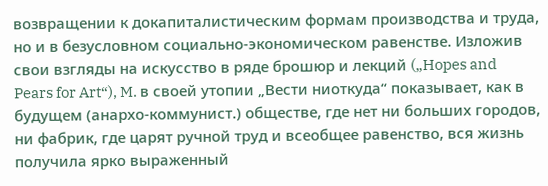возвращении к докапиталистическим формам производства и труда, но и в безусловном социально-экономическом равенстве. Изложив свои взгляды на искусство в ряде брошюр и лекций („Hopes and Pears for Art“), M. в своей утопии „Вести ниоткуда“ показывает, как в будущем (анархо-коммунист.) обществе, где нет ни больших городов, ни фабрик, где царят ручной труд и всеобщее равенство, вся жизнь получила ярко выраженный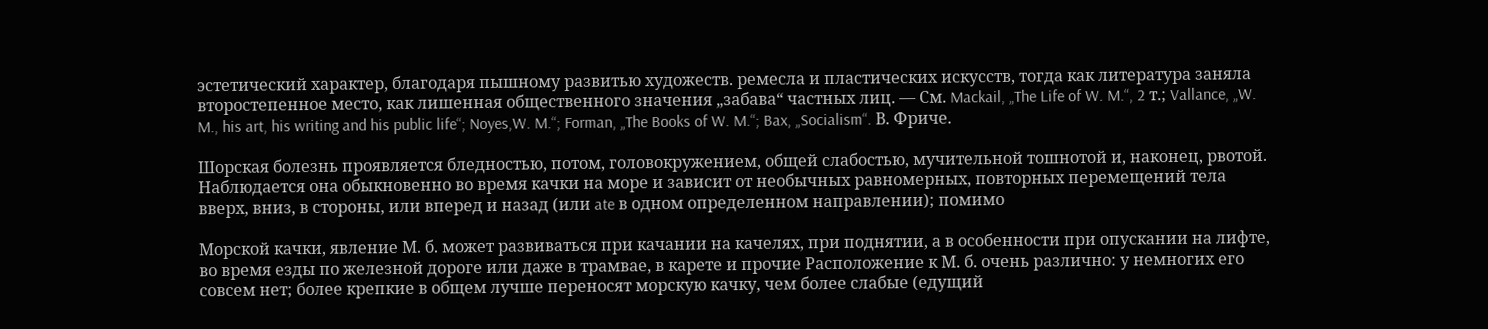эстетический характер, благодаря пышному развитью художеств. ремесла и пластических искусств, тогда как литература заняла второстепенное место, как лишенная общественного значения „забава“ частных лиц. — См. Mackail, „The Life of W. M.“, 2 т.; Vallance, „W. M., his art, his writing and his public life“; Noyes,W. M.“; Forman, „The Books of W. M.“; Bax, „Socialism“. В. Фриче.

Шорская болезнь проявляется бледностью, потом, головокружением, общей слабостью, мучительной тошнотой и, наконец, рвотой. Наблюдается она обыкновенно во время качки на море и зависит от необычных равномерных, повторных перемещений тела вверх, вниз, в стороны, или вперед и назад (или ate в одном определенном направлении); помимо

Морской качки, явление М. б. может развиваться при качании на качелях, при поднятии, а в особенности при опускании на лифте, во время езды по железной дороге или даже в трамвае, в карете и прочие Расположение к М. б. очень различно: у немногих его совсем нет; более крепкие в общем лучше переносят морскую качку, чем более слабые (едущий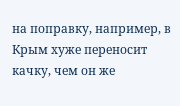на поправку, например, в Крым хуже переносит качку, чем он же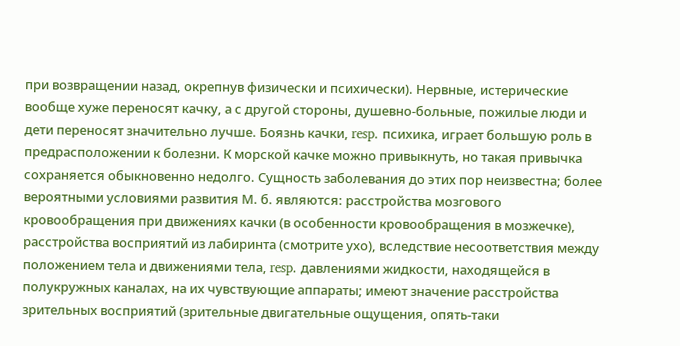при возвращении назад, окрепнув физически и психически). Нервные, истерические вообще хуже переносят качку, а с другой стороны, душевно-больные, пожилые люди и дети переносят значительно лучше. Боязнь качки, resp. психика, играет большую роль в предрасположении к болезни. К морской качке можно привыкнуть, но такая привычка сохраняется обыкновенно недолго. Сущность заболевания до этих пор неизвестна; более вероятными условиями развития М. б. являются: расстройства мозгового кровообращения при движениях качки (в особенности кровообращения в мозжечке), расстройства восприятий из лабиринта (смотрите ухо), вследствие несоответствия между положением тела и движениями тела, resp. давлениями жидкости, находящейся в полукружных каналах, на их чувствующие аппараты; имеют значение расстройства зрительных восприятий (зрительные двигательные ощущения, опять-таки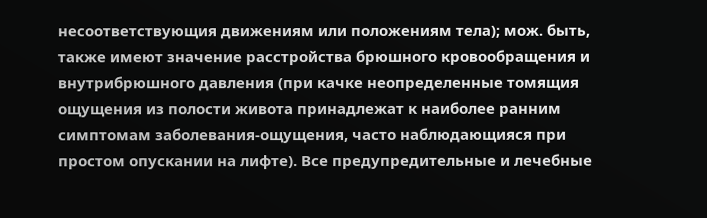несоответствующия движениям или положениям тела); мож. быть, также имеют значение расстройства брюшного кровообращения и внутрибрюшного давления (при качке неопределенные томящия ощущения из полости живота принадлежат к наиболее ранним симптомам заболевания-ощущения, часто наблюдающияся при простом опускании на лифте). Все предупредительные и лечебные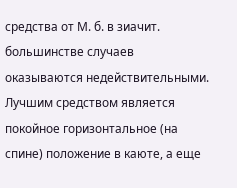средства от М. б. в зиачит. большинстве случаев оказываются недействительными. Лучшим средством является покойное горизонтальное (на спине) положение в каюте, а еще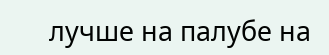лучше на палубе на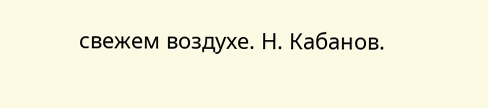свежем воздухе. Н. Кабанов.